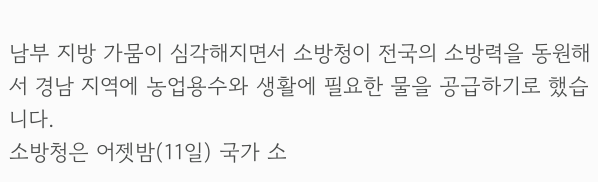남부 지방 가뭄이 심각해지면서 소방청이 전국의 소방력을 동원해서 경남 지역에 농업용수와 생활에 필요한 물을 공급하기로 했습니다.
소방청은 어젯밤(11일) 국가 소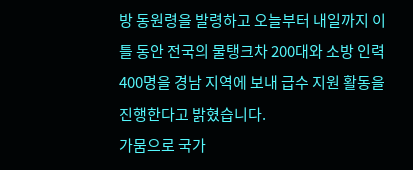방 동원령을 발령하고 오늘부터 내일까지 이틀 동안 전국의 물탱크차 200대와 소방 인력 400명을 경남 지역에 보내 급수 지원 활동을 진행한다고 밝혔습니다.
가뭄으로 국가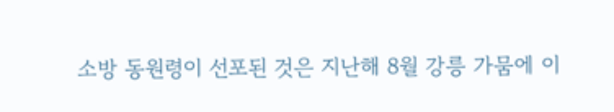소방 동원령이 선포된 것은 지난해 8월 강릉 가뭄에 이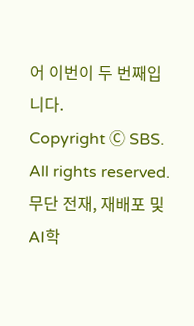어 이번이 두 번째입니다.
Copyright Ⓒ SBS. All rights reserved.무단 전재, 재배포 및 AI학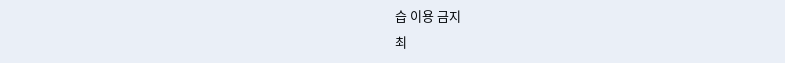습 이용 금지
최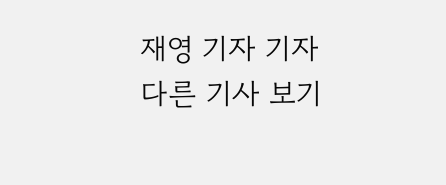재영 기자 기자
다른 기사 보기